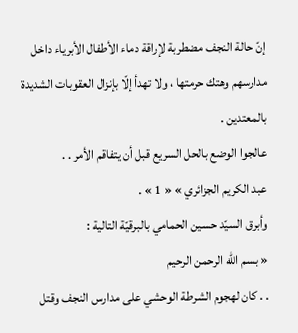إنّ حالة النجف مضطربة لإراقة دماء الأطفال الأبرياء داخل مدارسهم وهتك حرمتها ، ولا تهدأ إلّا بإنزال العقوبات الشديدة بالمعتدين .
عالجوا الوضع بالحل السريع قبل أن يتفاقم الأمر . .
عبد الكريم الجزائري » « 1 » .
وأبرق السيّد حسين الحمامي بالبرقيّة التالية :
« بسم الله الرحمن الرحيم
. . كان لهجوم الشرطة الوحشي على مدارس النجف وقتل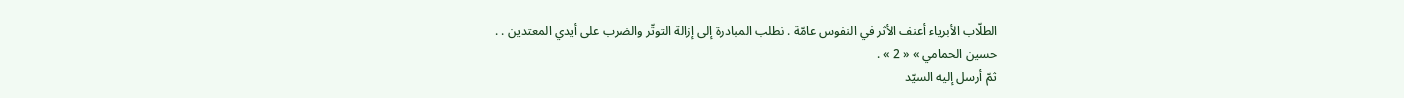الطلّاب الأبرياء أعنف الأثر في النفوس عامّة . نطلب المبادرة إلى إزالة التوتّر والضرب على أيدي المعتدين . .
حسين الحمامي » « 2 » .
ثمّ أرسل إليه السيّد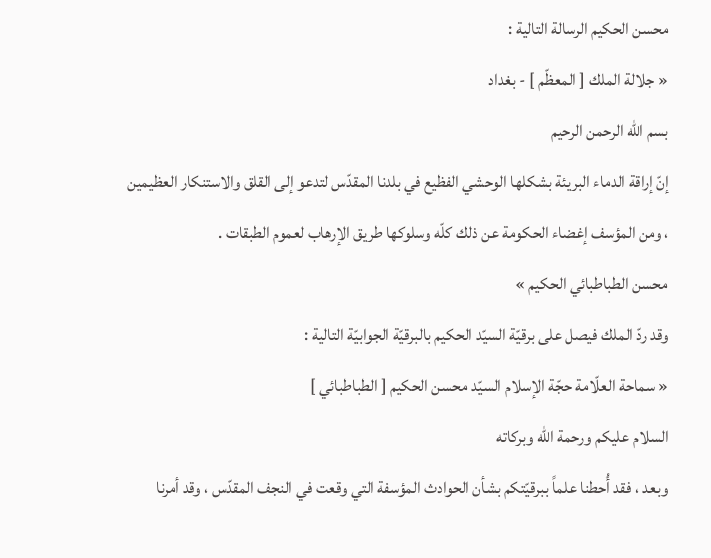محسن الحكيم الرسالة التالية :
« جلالة الملك [ المعظّم ] - بغداد
بسم الله الرحمن الرحيم
إنّ إراقة الدماء البريئة بشكلها الوحشي الفظيع في بلدنا المقدّس لتدعو إلى القلق والاستنكار العظيمين ، ومن المؤسف إغضاء الحكومة عن ذلك كلّه وسلوكها طريق الإرهاب لعموم الطبقات .
محسن الطباطبائي الحكيم »
وقد ردّ الملك فيصل على برقيّة السيّد الحكيم بالبرقيّة الجوابيّة التالية :
« سماحة العلّامة حجّة الإسلام السيّد محسن الحكيم [ الطباطبائي ]
السلام عليكم ورحمة الله وبركاته
وبعد ، فقد أُحطنا علماً ببرقيّتكم بشأن الحوادث المؤسفة التي وقعت في النجف المقدّس ، وقد أمرنا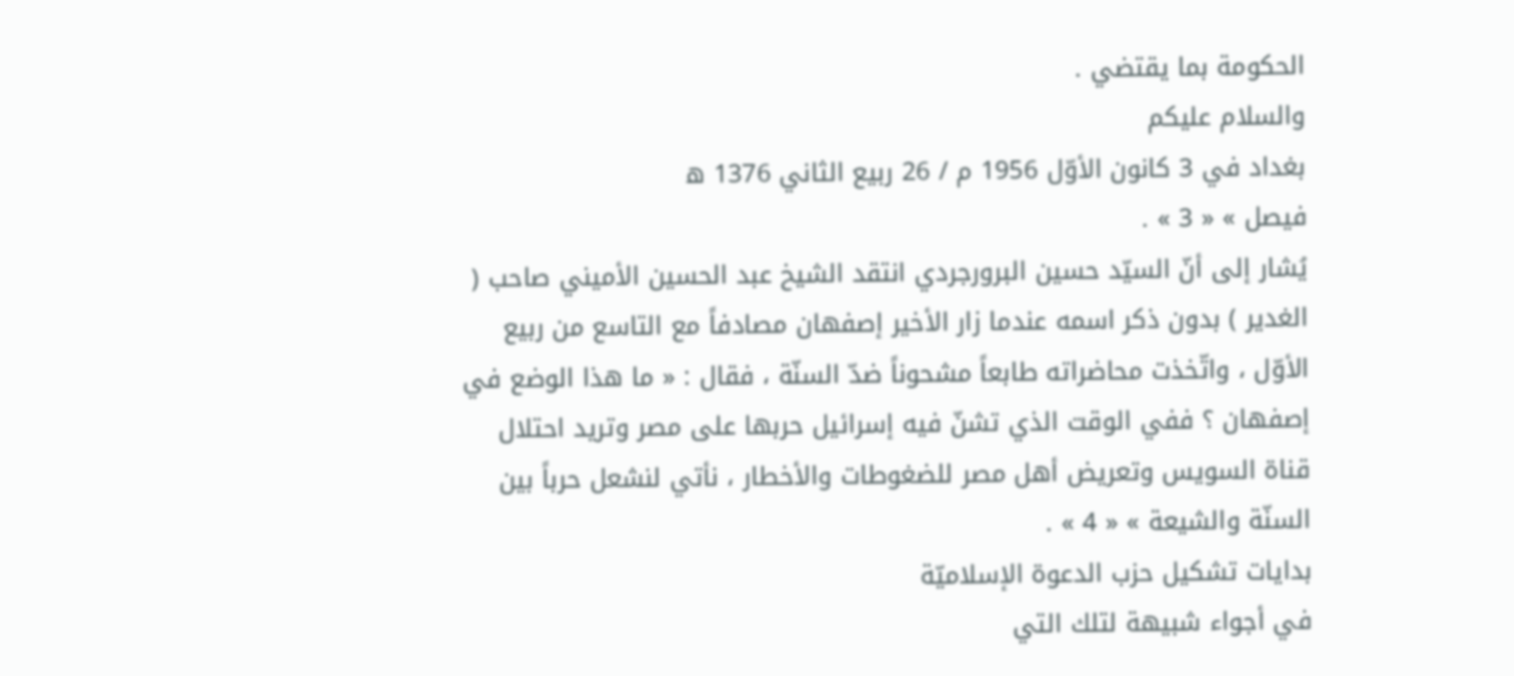الحكومة بما يقتضي .
والسلام عليكم
بغداد في 3 كانون الأوّل 1956 م / 26 ربيع الثاني 1376 ه
فيصل » « 3 » .
يُشار إلى أنّ السيّد حسين البرورجردي انتقد الشيخ عبد الحسين الأميني صاحب ( الغدير ) بدون ذكر اسمه عندما زار الأخير إصفهان مصادفاً مع التاسع من ربيع الأوّل ، واتّخذت محاضراته طابعاً مشحوناً ضدّ السنّة ، فقال : « ما هذا الوضع في إصفهان ؟ ففي الوقت الذي تشنّ فيه إسرائيل حربها على مصر وتريد احتلال قناة السويس وتعريض أهل مصر للضغوطات والأخطار ، نأتي لنشعل حرباً بين السنّة والشيعة » « 4 » .
بدايات تشكيل حزب الدعوة الإسلاميّة
في أجواء شبيهة لتلك التي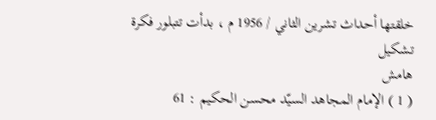خلقتها أحداث تشرين الثاني / 1956 م ، بدأت تتبلور فكرة تشكيل
هامش
( 1 ) الإمام المجاهد السيّد محسن الحكيم : 61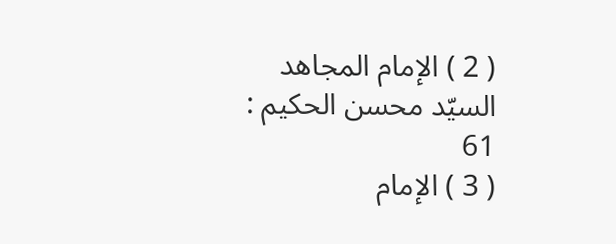( 2 ) الإمام المجاهد السيّد محسن الحكيم : 61
( 3 ) الإمام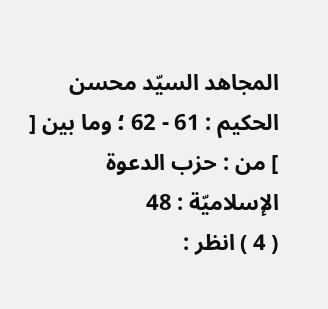المجاهد السيّد محسن الحكيم : 61 - 62 ؛ وما بين [ ] من : حزب الدعوة الإسلاميّة : 48
( 4 ) انظر :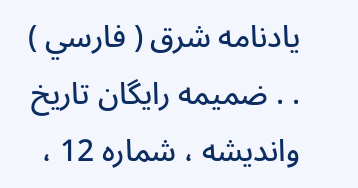يادنامه شرق ( فارسي ) . . ضميمه رايگان تاريخ وانديشه ، شماره 12 ،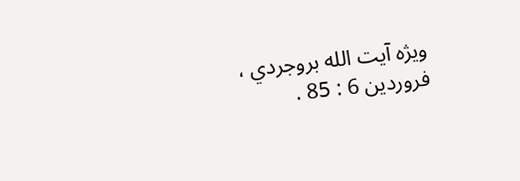ويژه آيت الله بروجردي ، فروردين 6 : 85 .